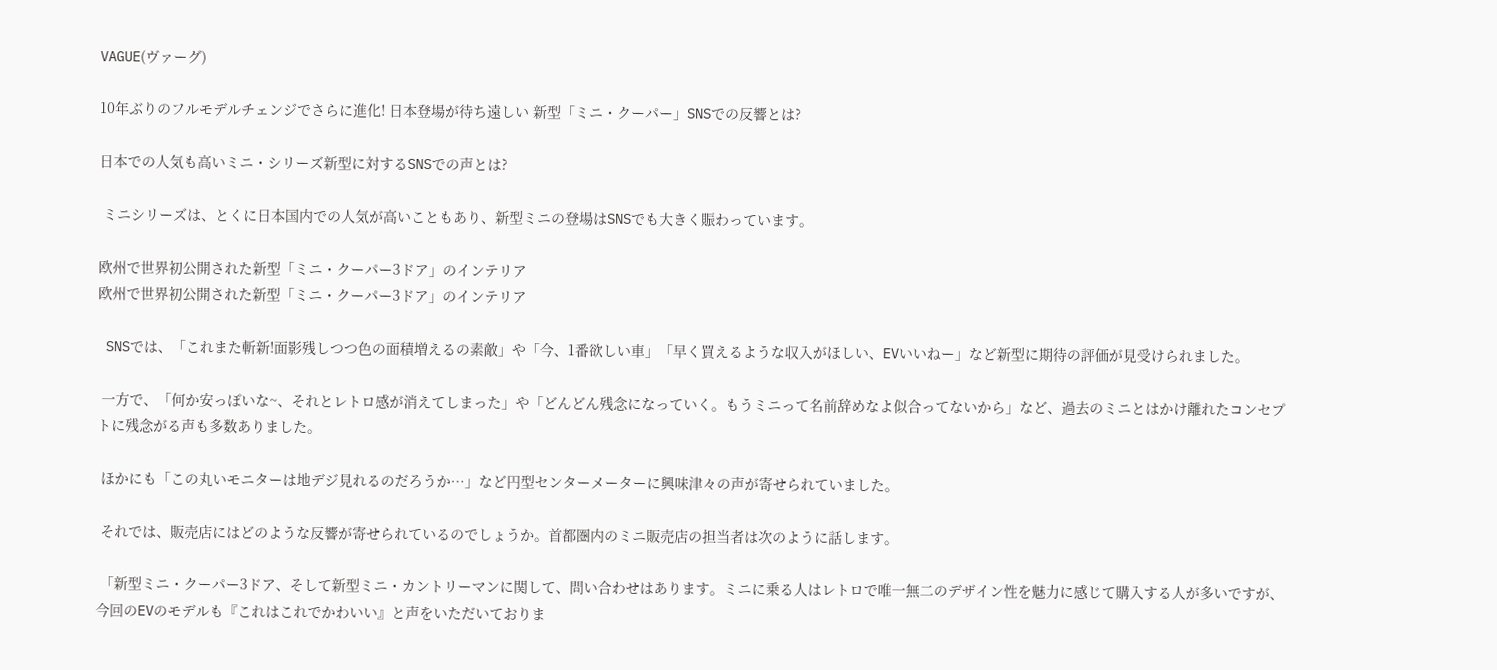VAGUE(ヴァーグ)

10年ぶりのフルモデルチェンジでさらに進化! 日本登場が待ち遠しい 新型「ミニ・クーパー」SNSでの反響とは?

日本での人気も高いミニ・シリーズ新型に対するSNSでの声とは?

 ミニシリーズは、とくに日本国内での人気が高いこともあり、新型ミニの登場はSNSでも大きく賑わっています。

欧州で世界初公開された新型「ミニ・クーパー3ドア」のインテリア
欧州で世界初公開された新型「ミニ・クーパー3ドア」のインテリア

 SNSでは、「これまた斬新!面影残しつつ色の面積増えるの素敵」や「今、1番欲しい車」「早く買えるような収入がほしい、EVいいねー」など新型に期待の評価が見受けられました。

 一方で、「何か安っぽいな~、それとレトロ感が消えてしまった」や「どんどん残念になっていく。もうミニって名前辞めなよ似合ってないから」など、過去のミニとはかけ離れたコンセプトに残念がる声も多数ありました。

 ほかにも「この丸いモニターは地デジ見れるのだろうか…」など円型センターメーターに興味津々の声が寄せられていました。

 それでは、販売店にはどのような反響が寄せられているのでしょうか。首都圏内のミニ販売店の担当者は次のように話します。

 「新型ミニ・クーパー3ドア、そして新型ミニ・カントリーマンに関して、問い合わせはあります。ミニに乗る人はレトロで唯一無二のデザイン性を魅力に感じて購入する人が多いですが、今回のEVのモデルも『これはこれでかわいい』と声をいただいておりま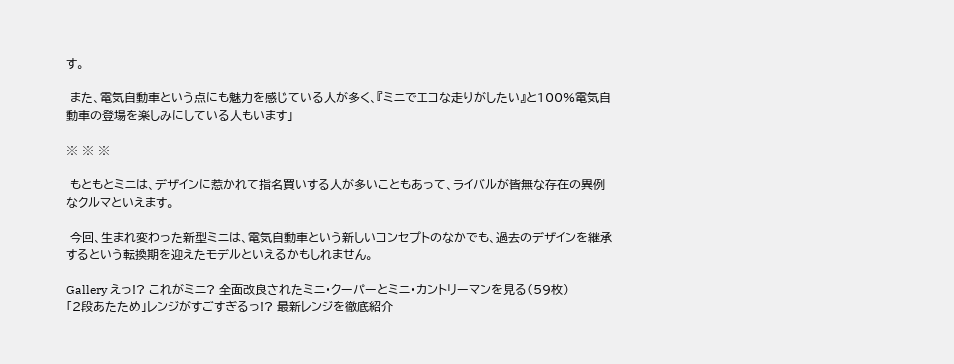す。

 また、電気自動車という点にも魅力を感じている人が多く、『ミニでエコな走りがしたい』と100%電気自動車の登場を楽しみにしている人もいます」

※ ※ ※

 もともとミニは、デザインに惹かれて指名買いする人が多いこともあって、ライバルが皆無な存在の異例なクルマといえます。

 今回、生まれ変わった新型ミニは、電気自動車という新しいコンセプトのなかでも、過去のデザインを継承するという転換期を迎えたモデルといえるかもしれません。

Gallery えっ!? これがミニ? 全面改良されたミニ・クーパーとミニ・カントリーマンを見る(59枚)
「2段あたため」レンジがすごすぎるっ!? 最新レンジを徹底紹介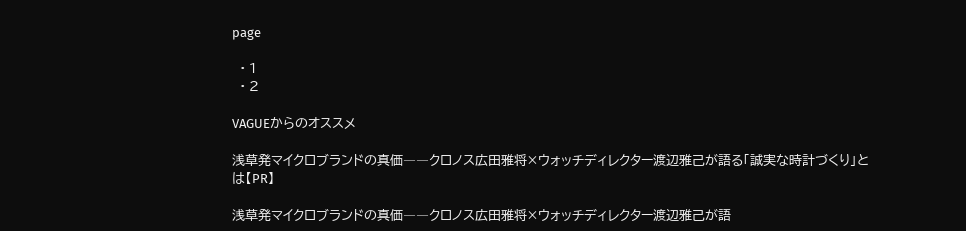page

  • 1
  • 2

VAGUEからのオススメ

浅草発マイクロブランドの真価――クロノス広田雅将×ウォッチディレクター渡辺雅己が語る「誠実な時計づくり」とは【PR】

浅草発マイクロブランドの真価――クロノス広田雅将×ウォッチディレクター渡辺雅己が語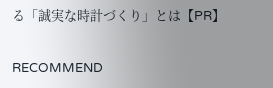る「誠実な時計づくり」とは【PR】

RECOMMEND